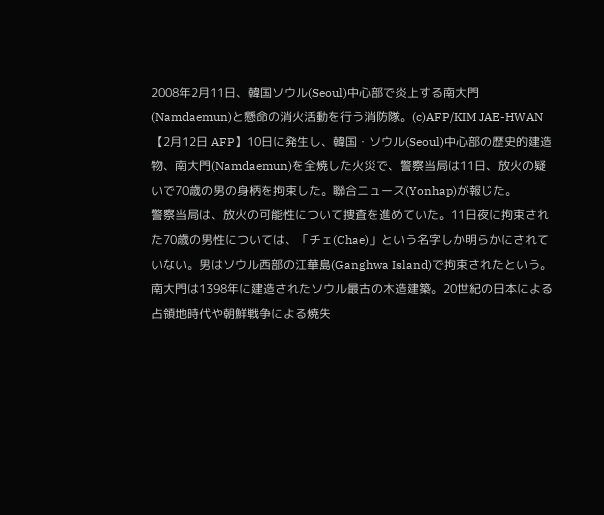2008年2月11日、韓国ソウル(Seoul)中心部で炎上する南大門(Namdaemun)と懸命の消火活動を行う消防隊。(c)AFP/KIM JAE-HWAN
【2月12日 AFP】10日に発生し、韓国・ソウル(Seoul)中心部の歴史的建造物、南大門(Namdaemun)を全焼した火災で、警察当局は11日、放火の疑いで70歳の男の身柄を拘束した。聯合ニュース(Yonhap)が報じた。
警察当局は、放火の可能性について捜査を進めていた。11日夜に拘束された70歳の男性については、「チェ(Chae)」という名字しか明らかにされていない。男はソウル西部の江華島(Ganghwa Island)で拘束されたという。
南大門は1398年に建造されたソウル最古の木造建築。20世紀の日本による占領地時代や朝鮮戦争による焼失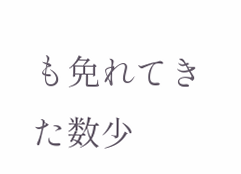も免れてきた数少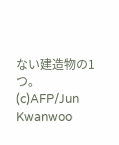ない建造物の1つ。(c)AFP/Jun Kwanwoo